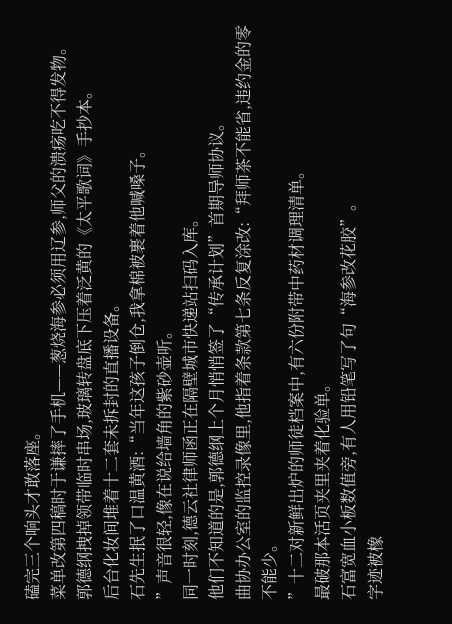磕完三个响头才敢落座。
菜单改第四稿时于谦摔了手机——葱烧海参必须用辽参,师父的溃疡吃不得发物。
郭德纲拽掉领带临时串场,玻璃转盘底下压着泛黄的《太平歌词》手抄本。
后台化妆间堆着十二套未拆封的直播设备。
石先生抿了口温黄酒:“当年这孩子倒仓,我拿棉被裹着他喊嗓子。
”声音很轻,像在说给墙角的紫砂壶听。
同一时刻,德云社律师函正在隔壁城市快递站扫码入库。
他们不知道的是,郭德纲上个月悄悄签了“传承计划”首期导师协议。
曲协办公室的监控录像里,他指着条款第七条反复涂改:“拜师茶不能省,违约金的零不能少。
”十二对新鲜出炉的师徒档案中,有六份附带中药材调理清单。
最破那本活页夹里夹着化验单。
石富宽血小板数值旁,有人用铅笔写了句“海参改花胶”。
字迹被橡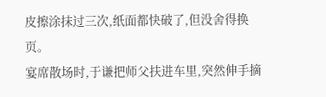皮擦涂抹过三次,纸面都快破了,但没舍得换页。
宴席散场时,于谦把师父扶进车里,突然伸手摘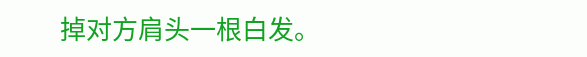掉对方肩头一根白发。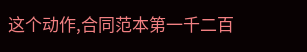这个动作,合同范本第一千二百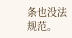条也没法规范。